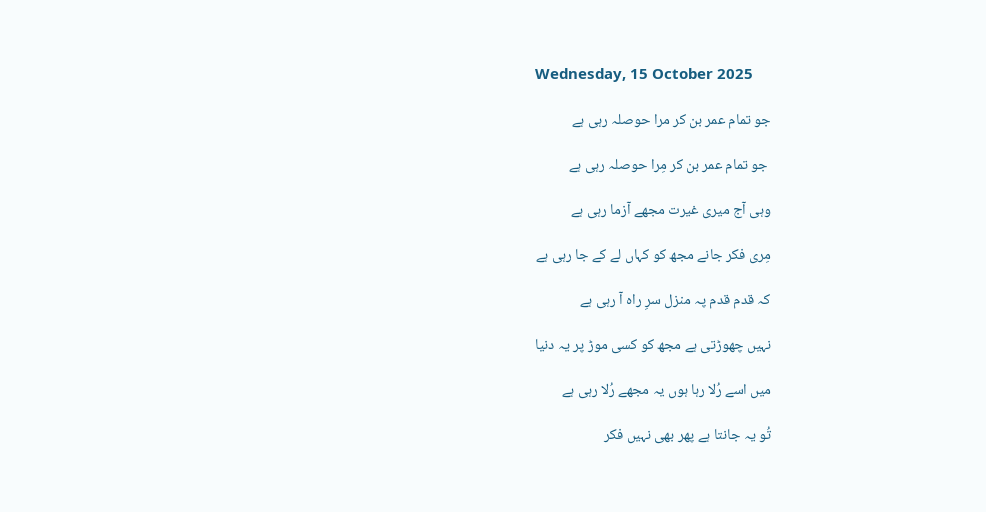Wednesday, 15 October 2025

جو تمام عمر بن کر مرا حوصلہ رہی ہے

 جو تمام عمر بن کر مِرا حوصلہ رہی ہے

وہی آج میری غیرت مجھے آزما رہی ہے

مِری فکر جانے مجھ کو کہاں لے کے جا رہی ہے

کہ قدم قدم پہ منزل سرِ راہ آ رہی ہے

نہیں چھوڑتی ہے مجھ کو کسی موڑ پر یہ دنیا

میں اسے رُلا رہا ہوں یہ مجھے رُلا رہی ہے

تُو یہ جانتا ہے پھر بھی نہیں فکر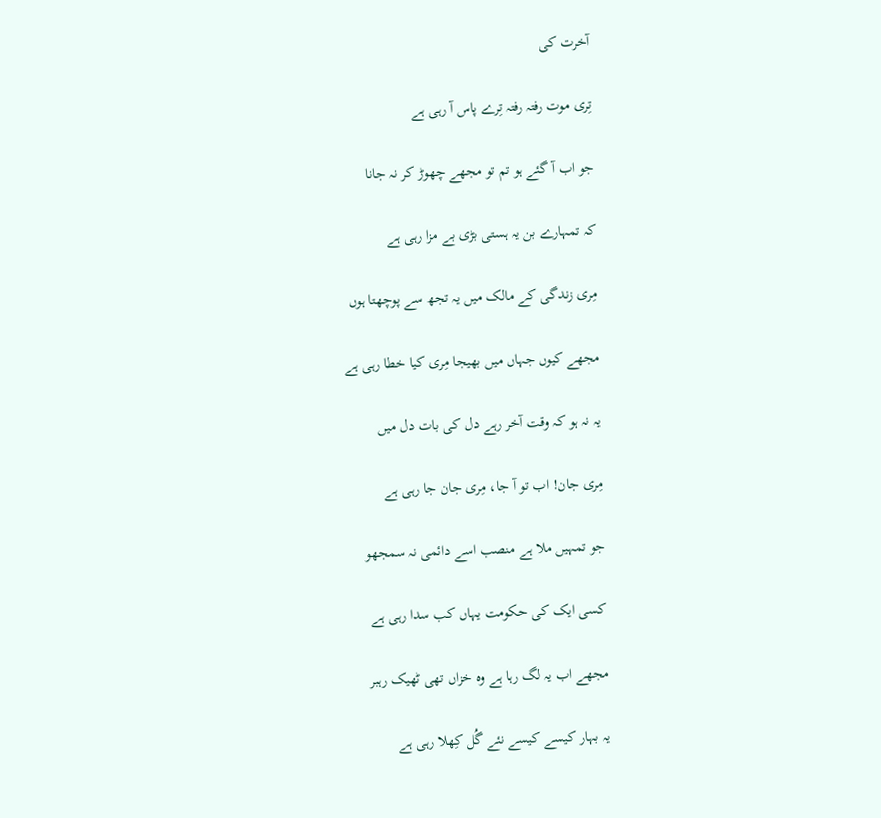آخرت کی

تِری موت رفتہ رفتہ تِرے پاس آ رہی ہے

جو اب آ گئے ہو تم تو مجھے چھوڑ کر نہ جانا

کہ تمہارے بن یہ ہستی بڑی بے مزا رہی ہے

مِری زندگی کے مالک میں یہ تجھ سے پوچھتا ہوں

مجھے کیوں جہاں میں بھیجا مِری کیا خطا رہی ہے

یہ نہ ہو کہ وقت آخر رہے دل کی بات دل میں

مِری جان! اب تو آ جا، مِری جان جا رہی ہے

جو تمہیں ملا ہے منصب اسے دائمی نہ سمجھو

کسی ایک کی حکومت یہاں کب سدا رہی ہے

مجھے اب یہ لگ رہا ہے وہ خزاں تھی ٹھیک رہبر

یہ بہار کیسے کیسے نئے گُل کِھلا رہی ہے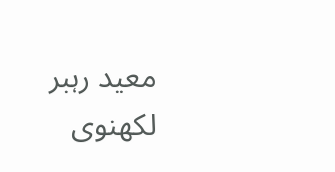معید رہبر لکھنوی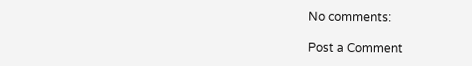No comments:

Post a Comment